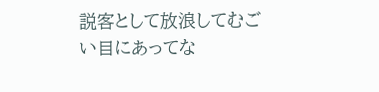説客として放浪してむごい目にあってな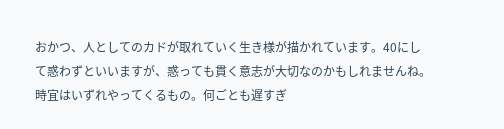おかつ、人としてのカドが取れていく生き様が描かれています。40にして惑わずといいますが、惑っても貫く意志が大切なのかもしれませんね。時宜はいずれやってくるもの。何ごとも遅すぎ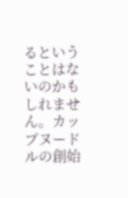るということはないのかもしれません。カップヌードルの創始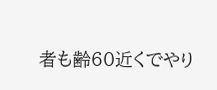者も齢60近くでやり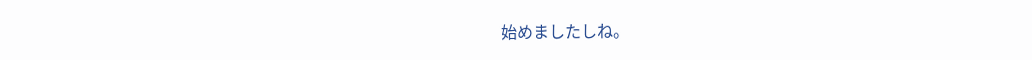始めましたしね。